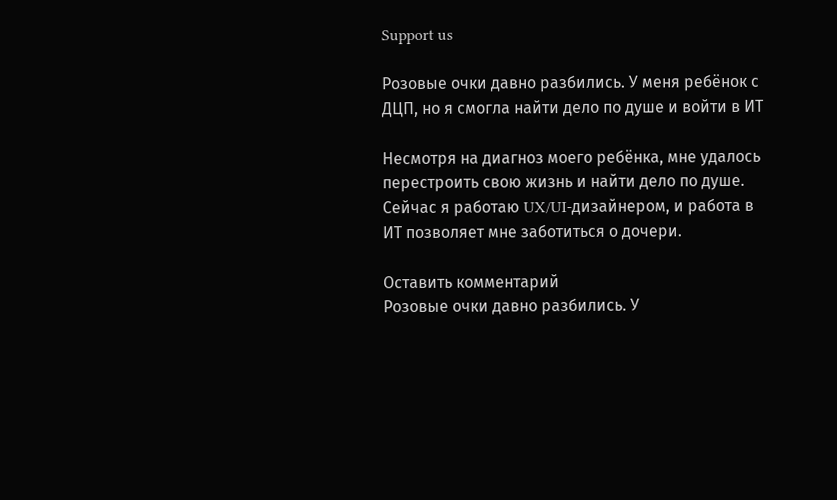Support us

Розовые очки давно разбились. У меня ребёнок с ДЦП, но я смогла найти дело по душе и войти в ИТ

Несмотря на диагноз моего ребёнка, мне удалось перестроить свою жизнь и найти дело по душе. Сейчас я работаю UX/UI-дизайнером, и работа в ИТ позволяет мне заботиться о дочери.

Оставить комментарий
Розовые очки давно разбились. У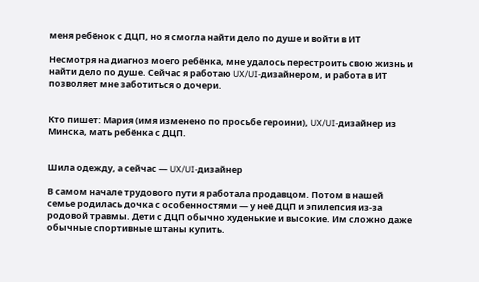меня ребёнок с ДЦП, но я смогла найти дело по душе и войти в ИТ

Несмотря на диагноз моего ребёнка, мне удалось перестроить свою жизнь и найти дело по душе. Сейчас я работаю UX/UI-дизайнером, и работа в ИТ позволяет мне заботиться о дочери.


Кто пишет: Мария (имя изменено по просьбе героини), UX/UI-дизайнер из Минска, мать ребёнка с ДЦП.


Шила одежду, а сейчас — UX/UI-дизайнер

В самом начале трудового пути я работала продавцом. Потом в нашей семье родилась дочка с особенностями — у неё ДЦП и эпилепсия из-за родовой травмы. Дети с ДЦП обычно худенькие и высокие. Им сложно даже обычные спортивные штаны купить.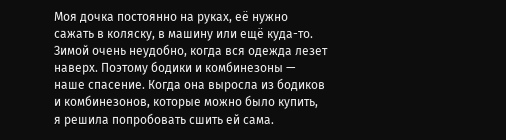Моя дочка постоянно на руках, её нужно сажать в коляску, в машину или ещё куда-то. Зимой очень неудобно, когда вся одежда лезет наверх. Поэтому бодики и комбинезоны — наше спасение. Когда она выросла из бодиков и комбинезонов, которые можно было купить, я решила попробовать сшить ей сама.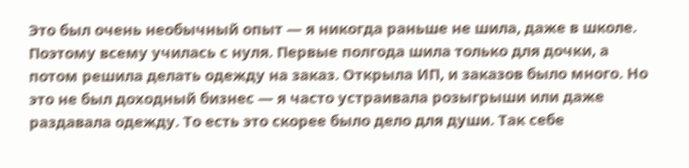Это был очень необычный опыт — я никогда раньше не шила, даже в школе. Поэтому всему училась с нуля. Первые полгода шила только для дочки, а потом решила делать одежду на заказ. Открыла ИП, и заказов было много. Но это не был доходный бизнес — я часто устраивала розыгрыши или даже раздавала одежду. То есть это скорее было дело для души. Так себе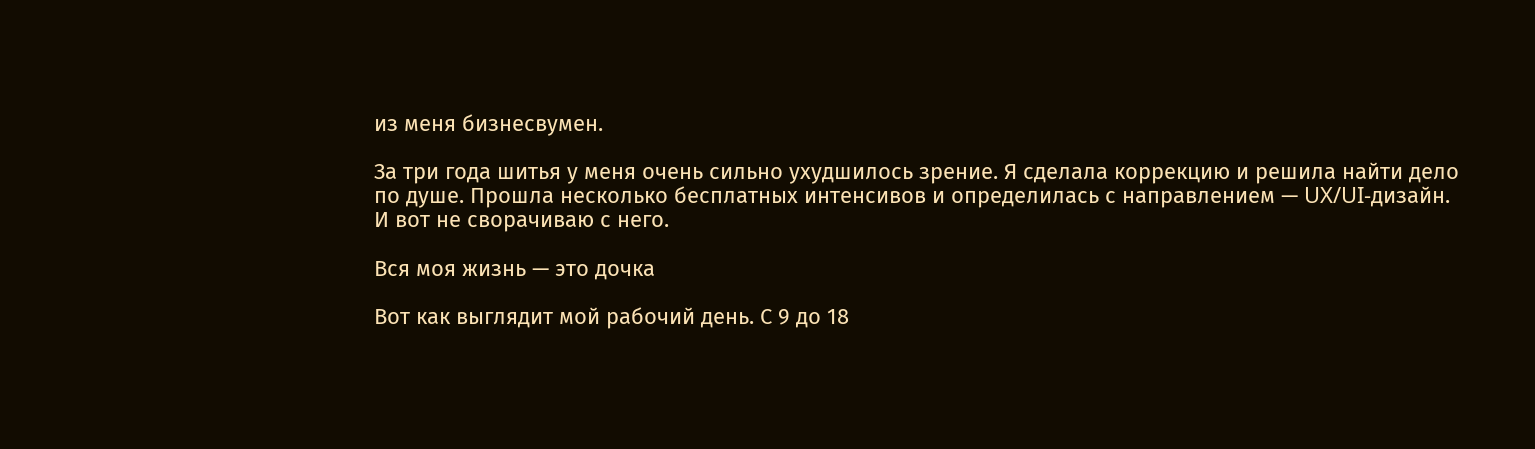из меня бизнесвумен.

За три года шитья у меня очень сильно ухудшилось зрение. Я сделала коррекцию и решила найти дело по душе. Прошла несколько бесплатных интенсивов и определилась с направлением — UX/UI-дизайн. И вот не сворачиваю с него.

Вся моя жизнь — это дочка

Вот как выглядит мой рабочий день. С 9 до 18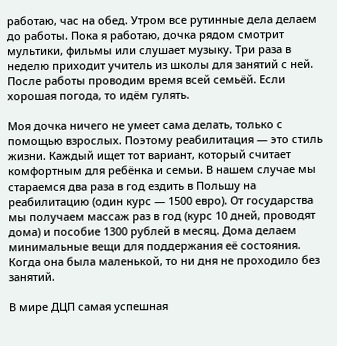работаю, час на обед. Утром все рутинные дела делаем до работы. Пока я работаю, дочка рядом смотрит мультики, фильмы или слушает музыку. Три раза в неделю приходит учитель из школы для занятий с ней. После работы проводим время всей семьёй. Если хорошая погода, то идём гулять.

Моя дочка ничего не умеет сама делать, только с помощью взрослых. Поэтому реабилитация — это стиль жизни. Каждый ищет тот вариант, который считает комфортным для ребёнка и семьи. В нашем случае мы стараемся два раза в год ездить в Польшу на реабилитацию (один курс — 1500 евро). От государства мы получаем массаж раз в год (курс 10 дней, проводят дома) и пособие 1300 рублей в месяц. Дома делаем минимальные вещи для поддержания её состояния. Когда она была маленькой, то ни дня не проходило без занятий.

В мире ДЦП самая успешная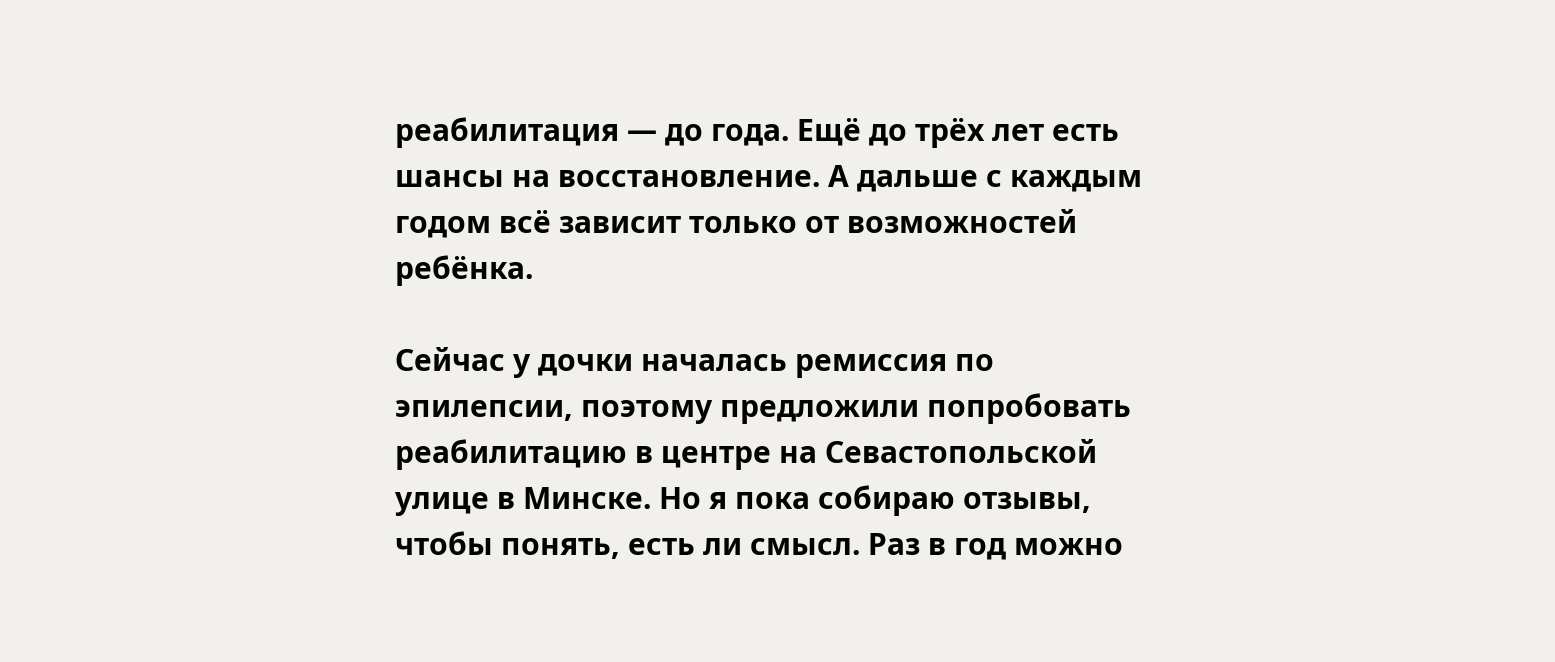реабилитация — до года. Ещё до трёх лет есть шансы на восстановление. А дальше с каждым годом всё зависит только от возможностей ребёнка.

Сейчас у дочки началась ремиссия по эпилепсии, поэтому предложили попробовать реабилитацию в центре на Севастопольской улице в Минске. Но я пока собираю отзывы, чтобы понять, есть ли смысл. Раз в год можно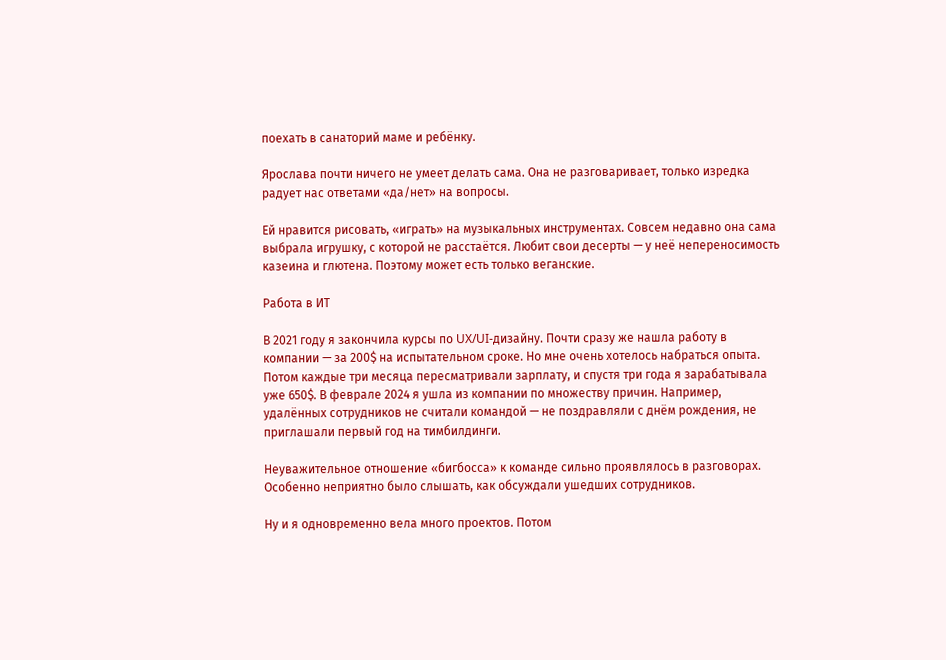поехать в санаторий маме и ребёнку.

Ярослава почти ничего не умеет делать сама. Она не разговаривает, только изредка радует нас ответами «да/нет» на вопросы.

Ей нравится рисовать, «играть» на музыкальных инструментах. Совсем недавно она сама выбрала игрушку, с которой не расстаётся. Любит свои десерты — у неё непереносимость казеина и глютена. Поэтому может есть только веганские.

Работа в ИТ

В 2021 году я закончила курсы по UX/UI-дизайну. Почти сразу же нашла работу в компании — за 200$ на испытательном сроке. Но мне очень хотелось набраться опыта. Потом каждые три месяца пересматривали зарплату, и спустя три года я зарабатывала уже 650$. В феврале 2024 я ушла из компании по множеству причин. Например, удалённых сотрудников не считали командой — не поздравляли с днём рождения, не приглашали первый год на тимбилдинги.

Неуважительное отношение «бигбосса» к команде сильно проявлялось в разговорах. Особенно неприятно было слышать, как обсуждали ушедших сотрудников.

Ну и я одновременно вела много проектов. Потом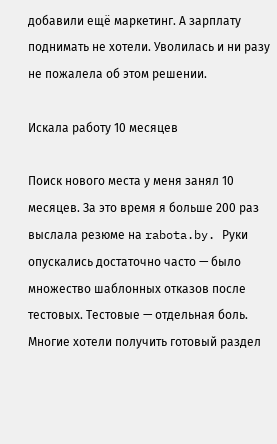добавили ещё маркетинг. А зарплату поднимать не хотели. Уволилась и ни разу не пожалела об этом решении.

Искала работу 10 месяцев

Поиск нового места у меня занял 10 месяцев. За это время я больше 200 раз выслала резюме на rabota.by. Руки опускались достаточно часто — было множество шаблонных отказов после тестовых. Тестовые — отдельная боль. Многие хотели получить готовый раздел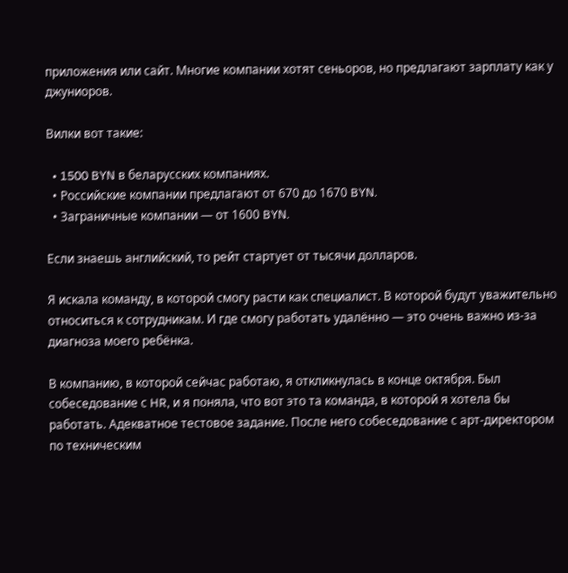приложения или сайт. Многие компании хотят сеньоров, но предлагают зарплату как у джуниоров.

Вилки вот такие:

  • 1500 BYN в беларусских компаниях.
  • Российские компании предлагают от 670 до 1670 BYN.
  • Заграничные компании — от 1600 BYN.

Если знаешь английский, то рейт стартует от тысячи долларов.

Я искала команду, в которой смогу расти как специалист. В которой будут уважительно относиться к сотрудникам. И где смогу работать удалённо — это очень важно из-за диагноза моего ребёнка.

В компанию, в которой сейчас работаю, я откликнулась в конце октября. Был собеседование с HR, и я поняла, что вот это та команда, в которой я хотела бы работать. Адекватное тестовое задание. После него собеседование с арт-директором по техническим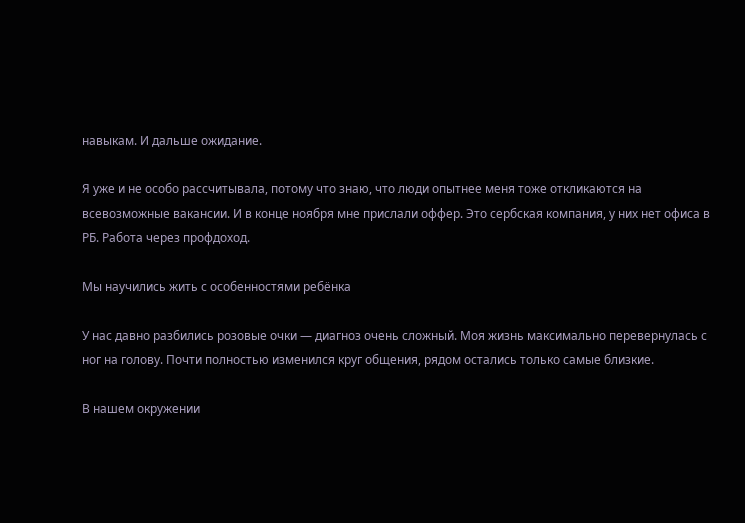навыкам. И дальше ожидание.

Я уже и не особо рассчитывала, потому что знаю, что люди опытнее меня тоже откликаются на всевозможные вакансии. И в конце ноября мне прислали оффер. Это сербская компания, у них нет офиса в РБ. Работа через профдоход.

Мы научились жить с особенностями ребёнка

У нас давно разбились розовые очки — диагноз очень сложный. Моя жизнь максимально перевернулась с ног на голову. Почти полностью изменился круг общения, рядом остались только самые близкие.

В нашем окружении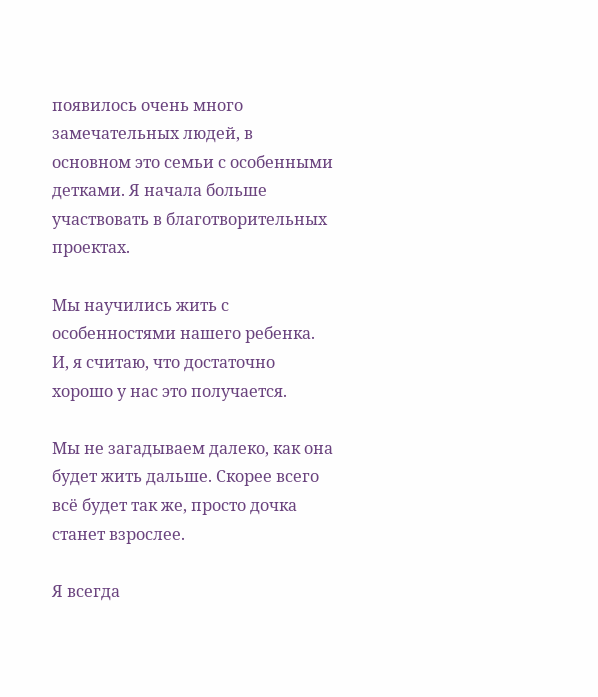появилось очень много замечательных людей, в основном это семьи с особенными детками. Я начала больше участвовать в благотворительных проектах.

Мы научились жить с особенностями нашего ребенка. И, я считаю, что достаточно хорошо у нас это получается.

Мы не загадываем далеко, как она будет жить дальше. Скорее всего всё будет так же, просто дочка станет взрослее.

Я всегда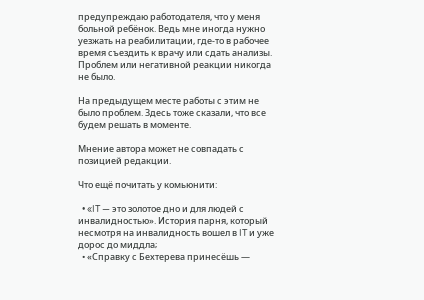предупреждаю работодателя, что у меня больной ребёнок. Ведь мне иногда нужно уезжать на реабилитации, где-то в рабочее время съездить к врачу или сдать анализы. Проблем или негативной реакции никогда не было.

На предыдущем месте работы с этим не было проблем. Здесь тоже сказали, что все будем решать в моменте.

Мнение автора может не совпадать с позицией редакции.

Что ещё почитать у комьюнити:

  • «IT — это золотое дно и для людей с инвалидностью». История парня, который несмотря на инвалидность вошел в IT и уже дорос до миддла;
  • «Справку с Бехтерева принесёшь —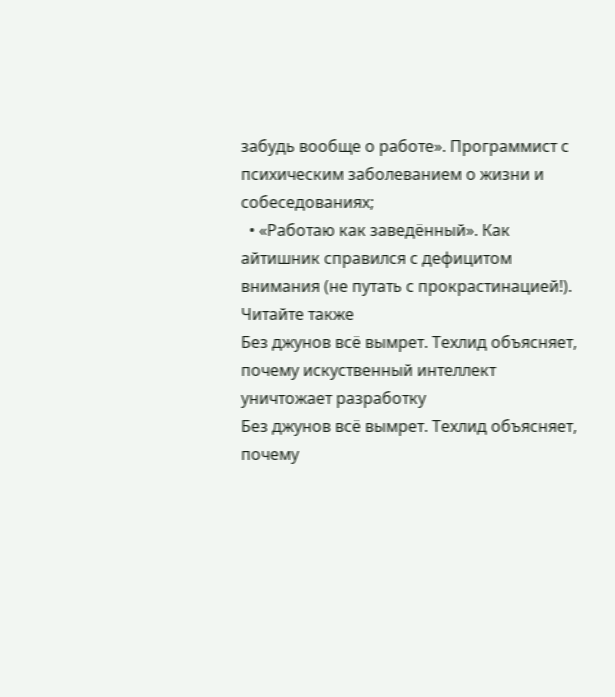забудь вообще о работе». Программист с психическим заболеванием о жизни и собеседованиях;
  • «Работаю как заведённый». Как айтишник справился с дефицитом внимания (не путать с прокрастинацией!).
Читайте также
Без джунов всё вымрет. Техлид объясняет, почему искуственный интеллект уничтожает разработку
Без джунов всё вымрет. Техлид объясняет, почему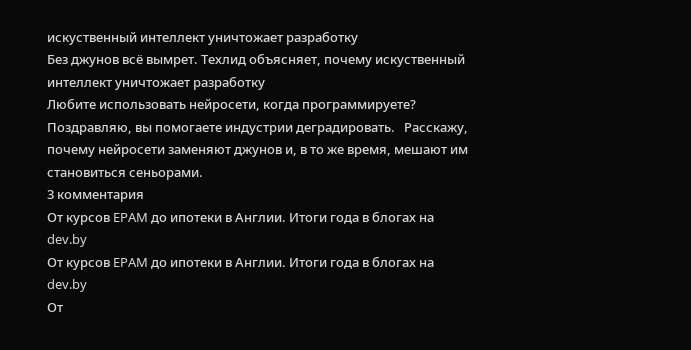искуственный интеллект уничтожает разработку
Без джунов всё вымрет. Техлид объясняет, почему искуственный интеллект уничтожает разработку
Любите использовать нейросети, когда программируете? Поздравляю, вы помогаете индустрии деградировать.   Расскажу, почему нейросети заменяют джунов и, в то же время, мешают им становиться сеньорами.
3 комментария
От курсов EPAM до ипотеки в Англии. Итоги года в блогах на dev.by
От курсов EPAM до ипотеки в Англии. Итоги года в блогах на dev.by
От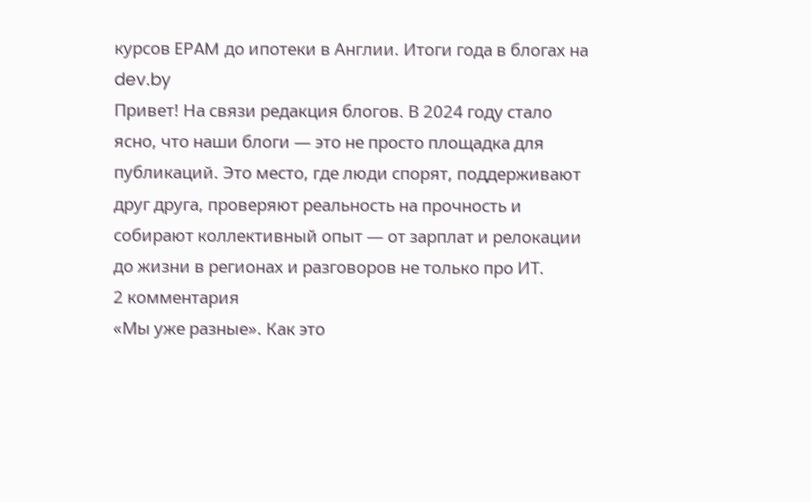курсов EPAM до ипотеки в Англии. Итоги года в блогах на dev.by
Привет! На связи редакция блогов. В 2024 году стало ясно, что наши блоги — это не просто площадка для публикаций. Это место, где люди спорят, поддерживают друг друга, проверяют реальность на прочность и собирают коллективный опыт — от зарплат и релокации до жизни в регионах и разговоров не только про ИТ.
2 комментария
«Мы уже разные». Как это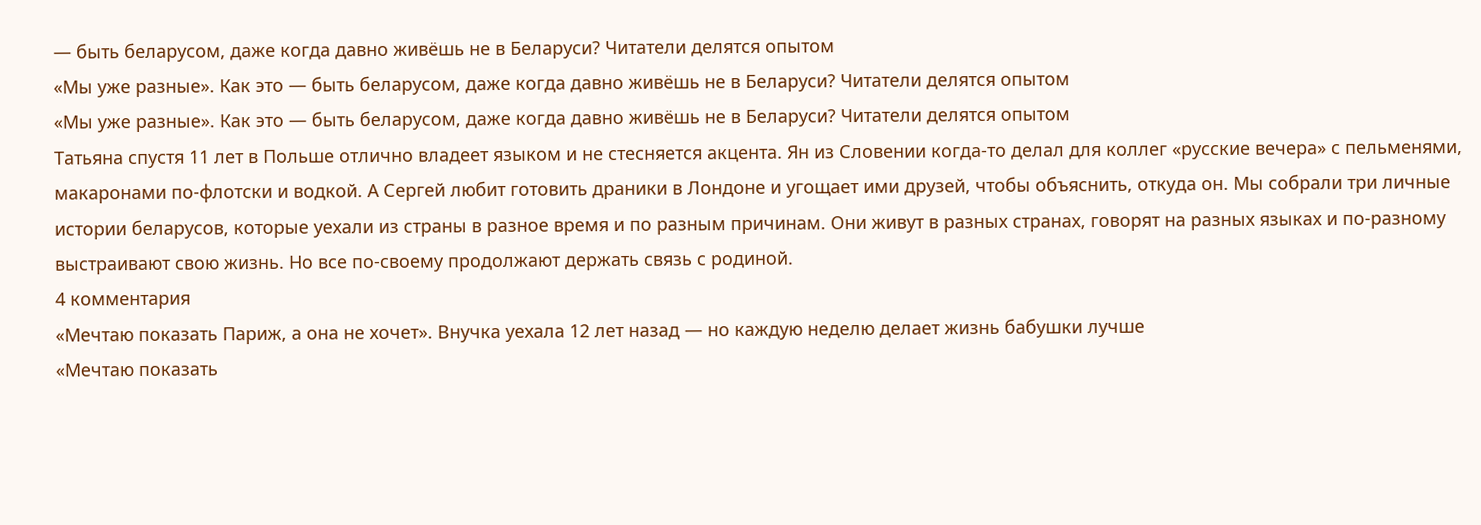— быть беларусом, даже когда давно живёшь не в Беларуси? Читатели делятся опытом
«Мы уже разные». Как это — быть беларусом, даже когда давно живёшь не в Беларуси? Читатели делятся опытом
«Мы уже разные». Как это — быть беларусом, даже когда давно живёшь не в Беларуси? Читатели делятся опытом
Татьяна спустя 11 лет в Польше отлично владеет языком и не стесняется акцента. Ян из Словении когда-то делал для коллег «русские вечера» с пельменями, макаронами по-флотски и водкой. А Сергей любит готовить драники в Лондоне и угощает ими друзей, чтобы объяснить, откуда он. Мы собрали три личные истории беларусов, которые уехали из страны в разное время и по разным причинам. Они живут в разных странах, говорят на разных языках и по-разному выстраивают свою жизнь. Но все по-своему продолжают держать связь с родиной.
4 комментария
«Мечтаю показать Париж, а она не хочет». Внучка уехала 12 лет назад — но каждую неделю делает жизнь бабушки лучше
«Мечтаю показать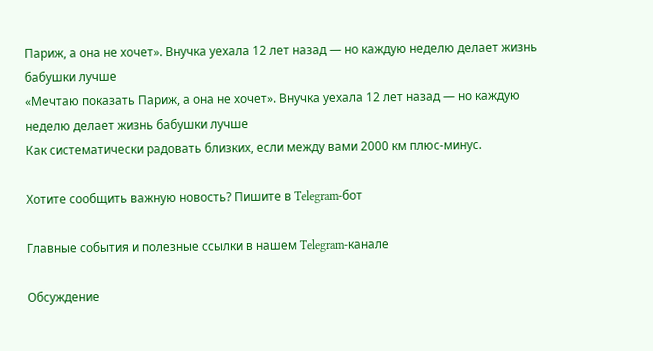Париж, а она не хочет». Внучка уехала 12 лет назад — но каждую неделю делает жизнь бабушки лучше
«Мечтаю показать Париж, а она не хочет». Внучка уехала 12 лет назад — но каждую неделю делает жизнь бабушки лучше
Как систематически радовать близких, если между вами 2000 км плюс-минус.

Хотите сообщить важную новость? Пишите в Telegram-бот

Главные события и полезные ссылки в нашем Telegram-канале

Обсуждение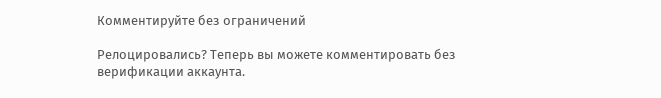Комментируйте без ограничений

Релоцировались? Теперь вы можете комментировать без верификации аккаунта.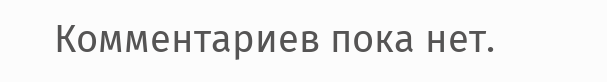Комментариев пока нет.